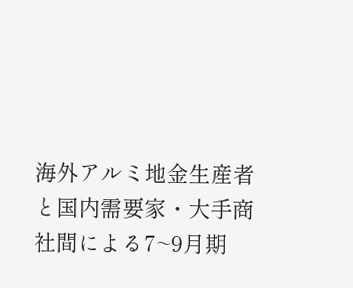海外アルミ地金生産者と国内需要家・大手商社間による7~9月期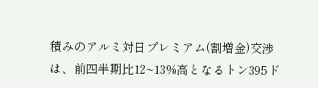積みのアルミ対日プレミアム(割増金)交渉は、前四半期比12~13%高となるトン395ド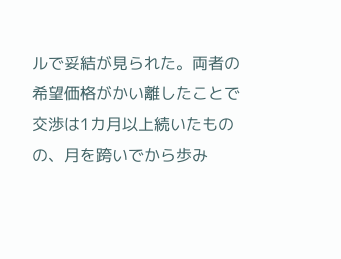ルで妥結が見られた。両者の希望価格がかい離したことで交渉は1カ月以上続いたものの、月を跨いでから歩み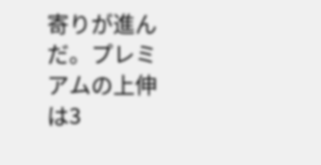寄りが進んだ。プレミアムの上伸は3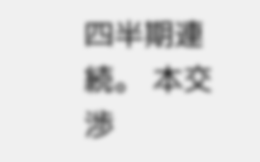四半期連続。 本交渉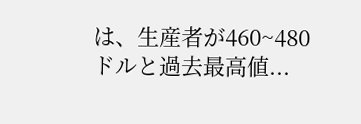は、生産者が460~480ドルと過去最高値...